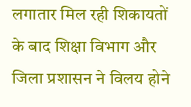लगातार मिल रही शिकायतों के बाद शिक्षा विभाग और जिला प्रशासन ने विलय होने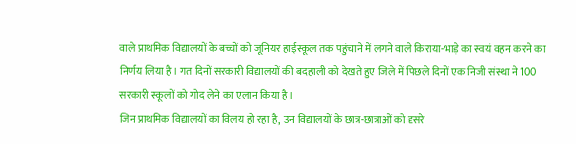वाले प्राथमिक विद्यालयों के बच्चों को जूनियर हाईस्कूल तक पहुंचाने में लगने वाले किराया-भाड़े का स्वयं वहन करने का निर्णय लिया है। गत दिनों सरकारी विद्यालयों की बदहाली को देखते हुए जिले में पिछले दिनों एक निजी संस्था ने 100 सरकारी स्कूलों को गोद लेने का एलान किया है।
जिन प्राथमिक विद्यालयों का विलय हो रहा है, उन विद्यालयों के छात्र-छात्राओं को दृसरे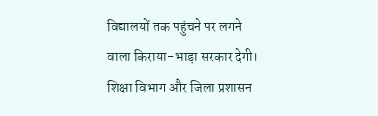विद्यालयों तक पहुंचने पर लगने वाला किराया-भाड़ा सरकार देगी। शिक्षा विभाग और जिला प्रशासन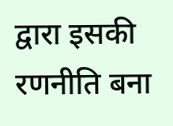द्वारा इसकी रणनीति बना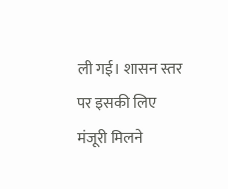ली गई। शासन स्तर पर इसकी लिए मंजूरी मिलने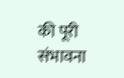की पूरी संभावना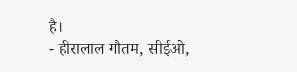है।
- हीरालाल गौतम, सीईओ,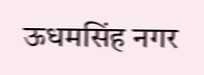ऊधमसिंह नगर